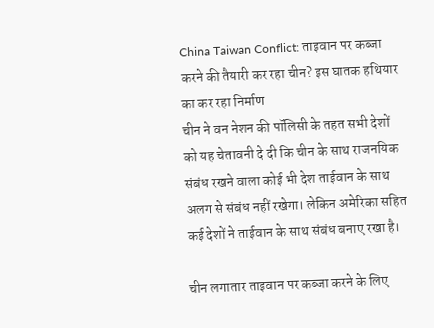China Taiwan Conflict: ताइवान पर कब्जा करने की तैयारी कर रहा चीन? इस घातक हथियार का कर रहा निर्माण
चीन ने वन नेशन की पॉलिसी के तहत सभी देशों को यह चेतावनी दे दी कि चीन के साथ राजनयिक संबंध रखने वाला कोई भी देश ताईवान के साथ अलग से संबंध नहीं रखेगा। लेकिन अमेरिका सहित कई देशों ने ताईवान के साथ संबंध बनाए रखा है।

चीन लगातार ताइवान पर कब्जा करने के लिए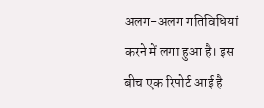अलग-अलग गतिविधियां करने में लगा हुआ है। इस बीच एक रिपोर्ट आई है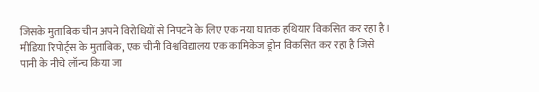जिसके मुताबिक चीन अपने विरोधियों से निपटने के लिए एक नया घातक हथियार विकसित कर रहा है।
मीडिया रिपोर्ट्स के मुताबिक, एक चीनी विश्वविद्यालय एक कामिकेज ड्रोन विकसित कर रहा है जिसे पानी के नीचे लॉन्च किया जा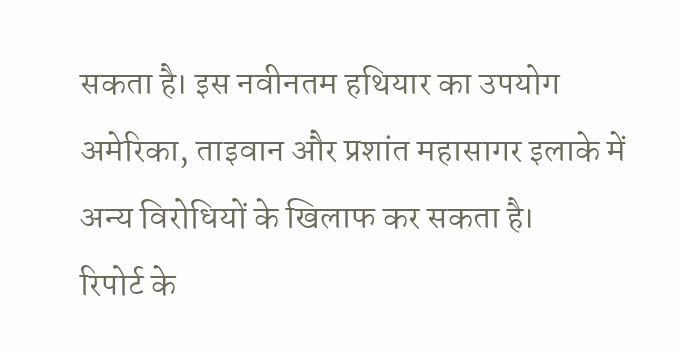सकता है। इस नवीनतम हथियार का उपयोग अमेरिका, ताइवान और प्रशांत महासागर इलाके में अन्य विरोधियों के खिलाफ कर सकता है।
रिपोर्ट के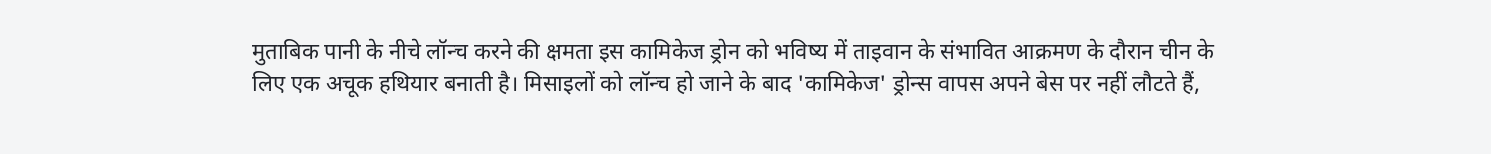मुताबिक पानी के नीचे लॉन्च करने की क्षमता इस कामिकेज ड्रोन को भविष्य में ताइवान के संभावित आक्रमण के दौरान चीन के लिए एक अचूक हथियार बनाती है। मिसाइलों को लॉन्च हो जाने के बाद 'कामिकेज' ड्रोन्स वापस अपने बेस पर नहीं लौटते हैं,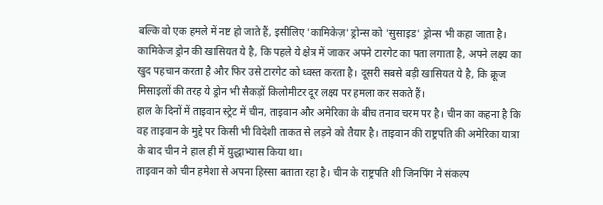बल्कि वो एक हमले में नष्ट हो जाते हैं, इसीलिए 'कामिकेज़' ड्रोन्स को 'सुसाइड' ड्रोन्स भी कहा जाता है।
कामिकेज ड्रोन की खासियत ये है, कि पहले ये क्षेत्र में जाकर अपने टारगेट का पता लगाता है, अपने लक्ष्य का खुद पहचान करता है और फिर उसे टारगेट को ध्वस्त करता है। दूसरी सबसे बड़ी खासियत ये है, कि क्रूज मिसाइलों की तरह ये ड्रोन भी सैकड़ों किलोमीटर दूर लक्ष्य पर हमला कर सकते हैं।
हाल के दिनों में ताइवान स्ट्रेट में चीन, ताइवान और अमेरिका के बीच तनाव चरम पर है। चीन का कहना है कि वह ताइवान के मुद्दे पर किसी भी विदेशी ताकत से लड़ने को तैयार है। ताइवान की राष्ट्रपति की अमेरिका यात्रा के बाद चीन ने हाल ही में युद्धाभ्यास किया था।
ताइवान को चीन हमेशा से अपना हिस्सा बताता रहा है। चीन के राष्ट्रपति शी जिनपिंग ने संकल्प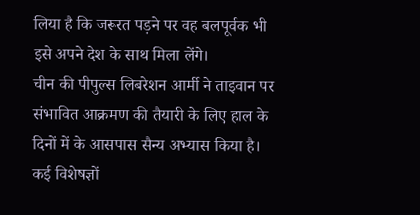लिया है कि जरूरत पड़ने पर वह बलपूर्वक भी इसे अपने देश के साथ मिला लेंगे।
चीन की पीपुल्स लिबरेशन आर्मी ने ताइवान पर संभावित आक्रमण की तैयारी के लिए हाल के दिनों में के आसपास सैन्य अभ्यास किया है। कई विशेषज्ञों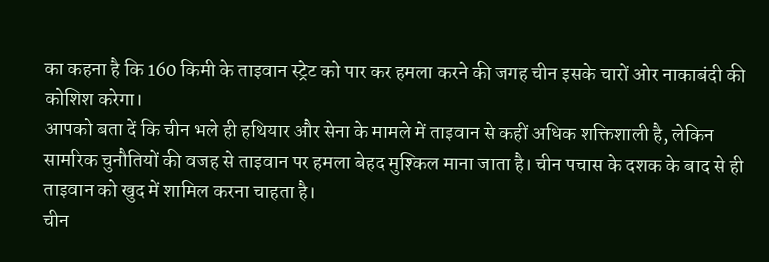का कहना है कि 160 किमी के ताइवान स्ट्रेट को पार कर हमला करने की जगह चीन इसके चारों ओर नाकाबंदी की कोशिश करेगा।
आपको बता दें कि चीन भले ही हथियार और सेना के मामले में ताइवान से कहीं अधिक शक्तिशाली है, लेकिन सामरिक चुनौतियों की वजह से ताइवान पर हमला बेहद मुश्किल माना जाता है। चीन पचास के दशक के बाद से ही ताइवान को खुद में शामिल करना चाहता है।
चीन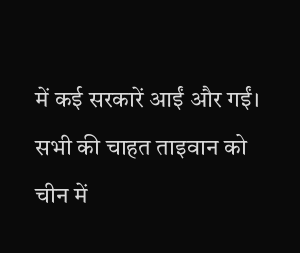में कई सरकारें आईं और गईं। सभी की चाहत ताइवान को चीन में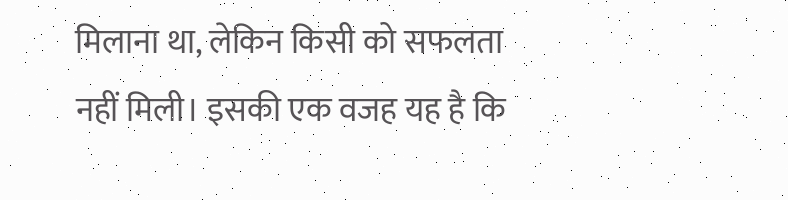मिलाना था, लेकिन किसी को सफलता नहीं मिली। इसकी एक वजह यह है कि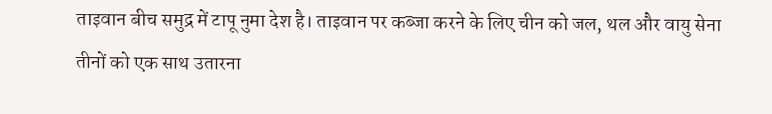ताइवान बीच समुद्र में टापू नुमा देश है। ताइवान पर कब्जा करने के लिए चीन को जल, थल और वायु सेना तीनों को एक साथ उतारना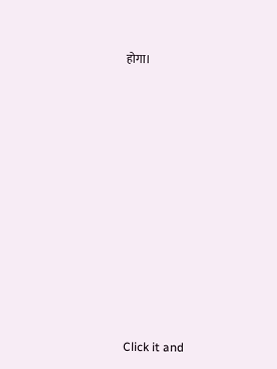होगा।












Click it and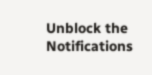Unblock the Notifications